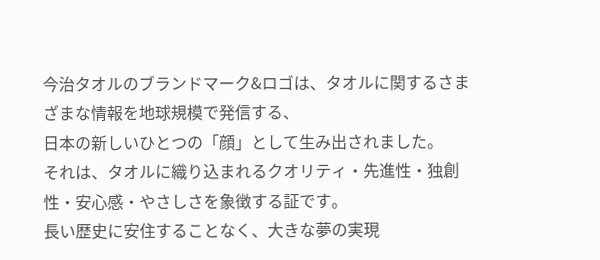今治タオルのブランドマーク&ロゴは、タオルに関するさまざまな情報を地球規模で発信する、
日本の新しいひとつの「顔」として生み出されました。
それは、タオルに織り込まれるクオリティ・先進性・独創性・安心感・やさしさを象徴する証です。
長い歴史に安住することなく、大きな夢の実現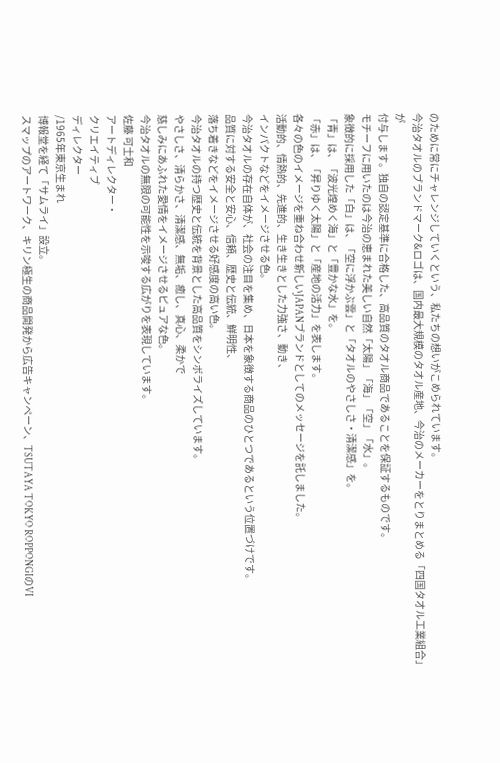のために常にチャレンジしていくという、私たちの想いがこめられています。
今治タオルのブランドマーク&ロゴは、国内最大規模のタオル産地、今治のメーカーをとりまとめる「四国タオル工業組合」が
付与します。独自の認定基準に合格した、高品質のタオル商品であることを保証するものです。
モチーフに用いたのは今治の恵まれた美しい自然「太陽」「海」「空」「水」。
象徴的に採用した「白」は、「空に浮かぶ雲」と「タオルのやさしさ・清潔感」を。
「青」は、「波光煌めく海」と「豊かな水」を。
「赤」は、「昇りゆく太陽」と「産地の活力」を表します。
各々の色のイメージを重ね合わせ新しいJAPANブランドとしてのメッセージを託しました。
活動的、情熱的、先進的、生き生きとした力強さ、動き、
インパクトなどをイメージさせる色。
今治タオルの存在自体が、社会の注目を集め、日本を象徴する商品のひとつであるという位置づけです。
品質に対する安全と安心、信頼、歴史と伝統、鮮明性、
落ち着きなどをイメージさせる好感度の高い色。
今治タオルの持つ歴史と伝統を背景とした高品質をシンボライズしています。
やさしさ、清らかさ、清潔感、無垢、癒し、真心、柔かで
慈しみにあふれた愛情をイメージさせるピュアな色。
今治タオルの無限の可能性を示唆する広がりを表現しています。
佐藤 可士和
アートディレクター・
クリエイティブ
ディレクター
/1965年東京生まれ
博報堂を経て「サムライ」設立。
スマップのアートワーク、キリン極生の商品開発から広告キャンペーン、TSUTAYA TOKYO ROPPONGIのVI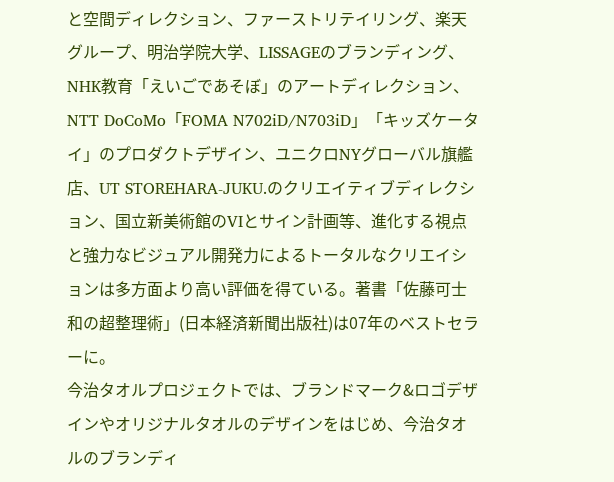と空間ディレクション、ファーストリテイリング、楽天グループ、明治学院大学、LISSAGEのブランディング、NHK教育「えいごであそぼ」のアートディレクション、NTT DoCoMo「FOMA N702iD/N703iD」「キッズケータイ」のプロダクトデザイン、ユニクロNYグローバル旗艦店、UT STOREHARA-JUKU.のクリエイティブディレクション、国立新美術館のVIとサイン計画等、進化する視点と強力なビジュアル開発力によるトータルなクリエイションは多方面より高い評価を得ている。著書「佐藤可士和の超整理術」(日本経済新聞出版社)は07年のベストセラーに。
今治タオルプロジェクトでは、ブランドマーク&ロゴデザインやオリジナルタオルのデザインをはじめ、今治タオルのブランディ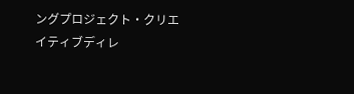ングプロジェクト・クリエイティブディレ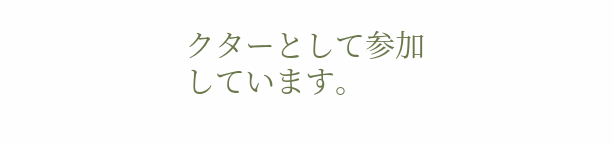クターとして参加しています。